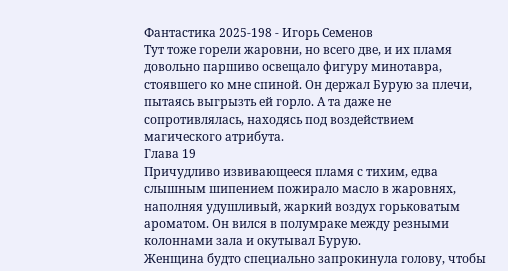Фантастика 2025-198 - Игорь Семенов
Тут тоже горели жаровни, но всего две, и их пламя довольно паршиво освещало фигуру минотавра, стоявшего ко мне спиной. Он держал Бурую за плечи, пытаясь выгрызть ей горло. А та даже не сопротивлялась, находясь под воздействием магического атрибута.
Глава 19
Причудливо извивающееся пламя с тихим, едва слышным шипением пожирало масло в жаровнях, наполняя удушливый, жаркий воздух горьковатым ароматом. Он вился в полумраке между резными колоннами зала и окутывал Бурую.
Женщина будто специально запрокинула голову, чтобы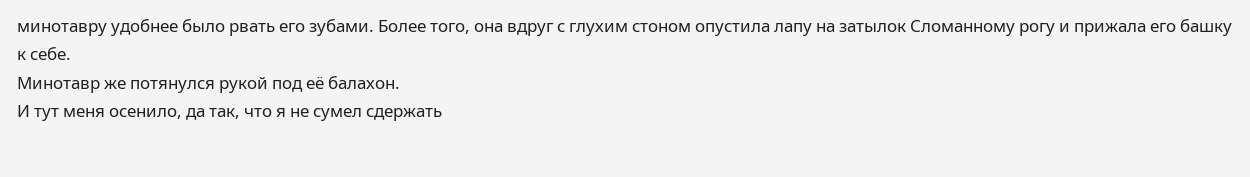минотавру удобнее было рвать его зубами. Более того, она вдруг с глухим стоном опустила лапу на затылок Сломанному рогу и прижала его башку к себе.
Минотавр же потянулся рукой под её балахон.
И тут меня осенило, да так, что я не сумел сдержать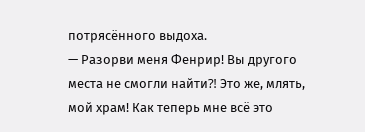потрясённого выдоха.
— Разорви меня Фенрир! Вы другого места не смогли найти⁈ Это же, млять, мой храм! Как теперь мне всё это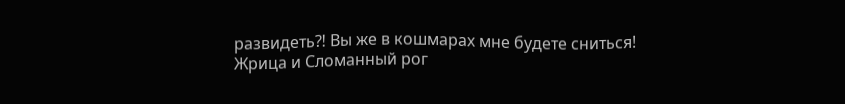развидеть⁈ Вы же в кошмарах мне будете сниться!
Жрица и Сломанный рог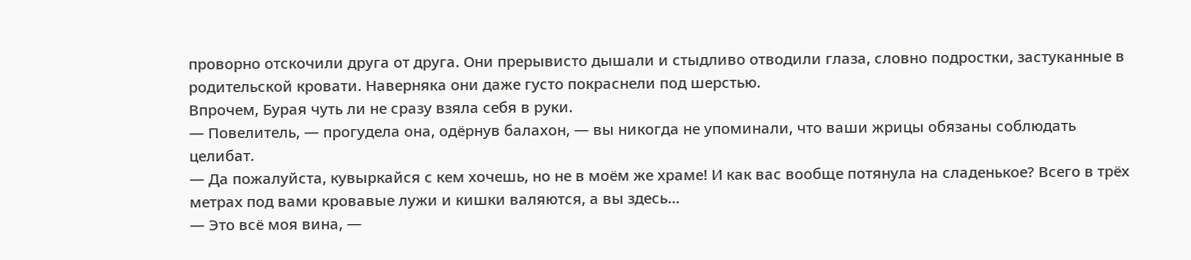проворно отскочили друга от друга. Они прерывисто дышали и стыдливо отводили глаза, словно подростки, застуканные в родительской кровати. Наверняка они даже густо покраснели под шерстью.
Впрочем, Бурая чуть ли не сразу взяла себя в руки.
— Повелитель, — прогудела она, одёрнув балахон, — вы никогда не упоминали, что ваши жрицы обязаны соблюдать целибат.
— Да пожалуйста, кувыркайся с кем хочешь, но не в моём же храме! И как вас вообще потянула на сладенькое? Всего в трёх метрах под вами кровавые лужи и кишки валяются, а вы здесь…
— Это всё моя вина, —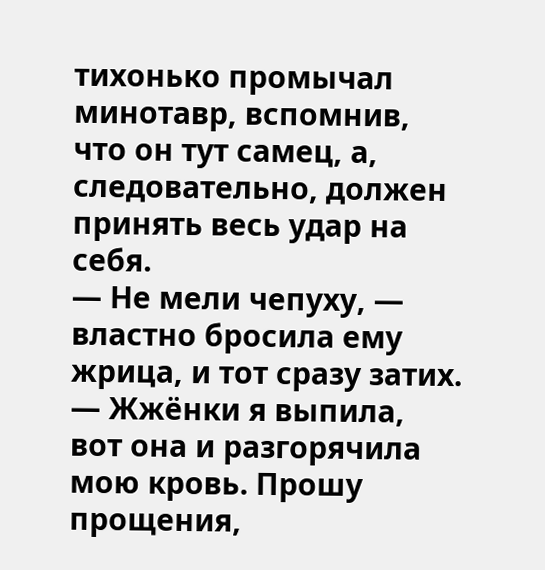тихонько промычал минотавр, вспомнив, что он тут самец, а, следовательно, должен принять весь удар на себя.
— Не мели чепуху, — властно бросила ему жрица, и тот сразу затих. — Жжёнки я выпила, вот она и разгорячила мою кровь. Прошу прощения,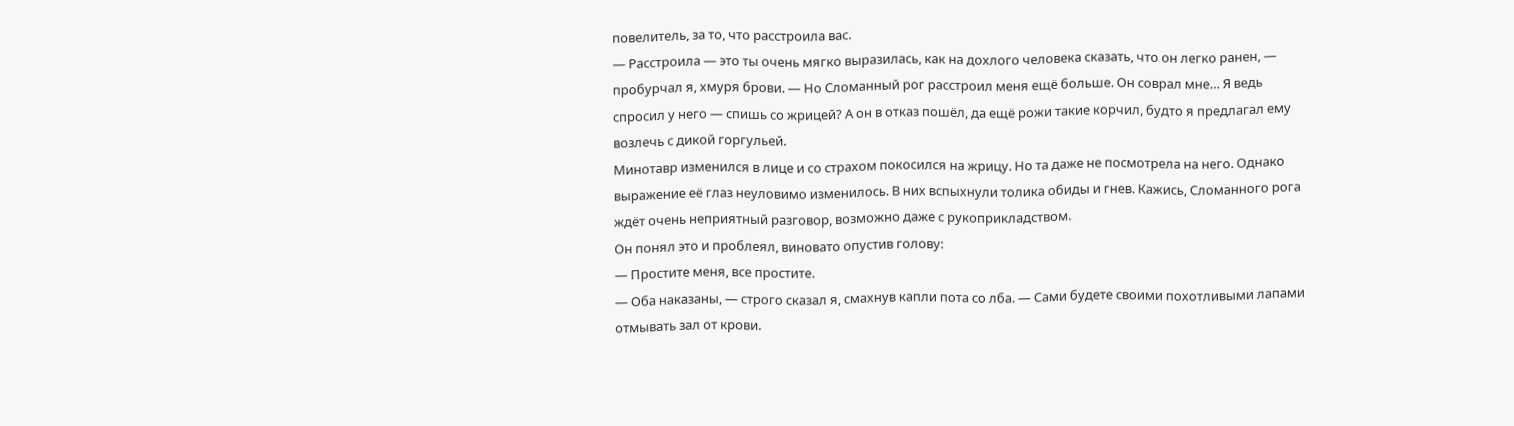повелитель, за то, что расстроила вас.
— Расстроила — это ты очень мягко выразилась, как на дохлого человека сказать, что он легко ранен, — пробурчал я, хмуря брови. — Но Сломанный рог расстроил меня ещё больше. Он соврал мне… Я ведь спросил у него — спишь со жрицей? А он в отказ пошёл, да ещё рожи такие корчил, будто я предлагал ему возлечь с дикой горгульей.
Минотавр изменился в лице и со страхом покосился на жрицу. Но та даже не посмотрела на него. Однако выражение её глаз неуловимо изменилось. В них вспыхнули толика обиды и гнев. Кажись, Сломанного рога ждёт очень неприятный разговор, возможно даже с рукоприкладством.
Он понял это и проблеял, виновато опустив голову:
— Простите меня, все простите.
— Оба наказаны, — строго сказал я, смахнув капли пота со лба. — Сами будете своими похотливыми лапами отмывать зал от крови.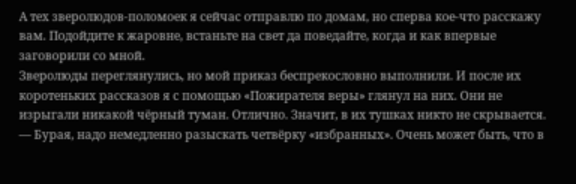А тех зверолюдов-поломоек я сейчас отправлю по домам, но сперва кое-что расскажу вам. Подойдите к жаровне, встаньте на свет да поведайте, когда и как впервые заговорили со мной.
Зверолюды переглянулись, но мой приказ беспрекословно выполнили. И после их коротеньких рассказов я с помощью «Пожирателя веры» глянул на них. Они не изрыгали никакой чёрный туман. Отлично. Значит, в их тушках никто не скрывается.
— Бурая, надо немедленно разыскать четвёрку «избранных». Очень может быть, что в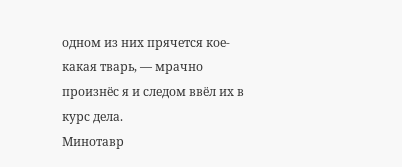одном из них прячется кое-какая тварь, — мрачно произнёс я и следом ввёл их в курс дела.
Минотавр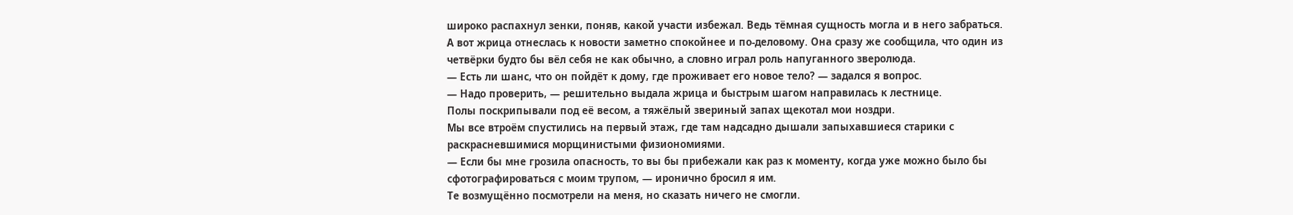широко распахнул зенки, поняв, какой участи избежал. Ведь тёмная сущность могла и в него забраться.
А вот жрица отнеслась к новости заметно спокойнее и по-деловому. Она сразу же сообщила, что один из четвёрки будто бы вёл себя не как обычно, а словно играл роль напуганного зверолюда.
— Есть ли шанс, что он пойдёт к дому, где проживает его новое тело? — задался я вопрос.
— Надо проверить, — решительно выдала жрица и быстрым шагом направилась к лестнице.
Полы поскрипывали под её весом, а тяжёлый звериный запах щекотал мои ноздри.
Мы все втроём спустились на первый этаж, где там надсадно дышали запыхавшиеся старики с раскрасневшимися морщинистыми физиономиями.
— Если бы мне грозила опасность, то вы бы прибежали как раз к моменту, когда уже можно было бы сфотографироваться с моим трупом, — иронично бросил я им.
Те возмущённо посмотрели на меня, но сказать ничего не смогли.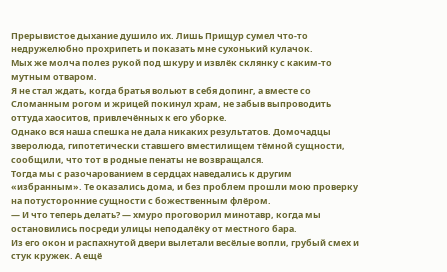Прерывистое дыхание душило их. Лишь Прищур сумел что-то недружелюбно прохрипеть и показать мне сухонький кулачок.
Мых же молча полез рукой под шкуру и извлёк склянку с каким-то мутным отваром.
Я не стал ждать, когда братья вольют в себя допинг, а вместе со Сломанным рогом и жрицей покинул храм, не забыв выпроводить оттуда хаоситов, привлечённых к его уборке.
Однако вся наша спешка не дала никаких результатов. Домочадцы зверолюда, гипотетически ставшего вместилищем тёмной сущности, сообщили, что тот в родные пенаты не возвращался.
Тогда мы с разочарованием в сердцах наведались к другим «избранным». Те оказались дома, и без проблем прошли мою проверку на потусторонние сущности с божественным флёром.
— И что теперь делать? — хмуро проговорил минотавр, когда мы остановились посреди улицы неподалёку от местного бара.
Из его окон и распахнутой двери вылетали весёлые вопли, грубый смех и стук кружек. А ещё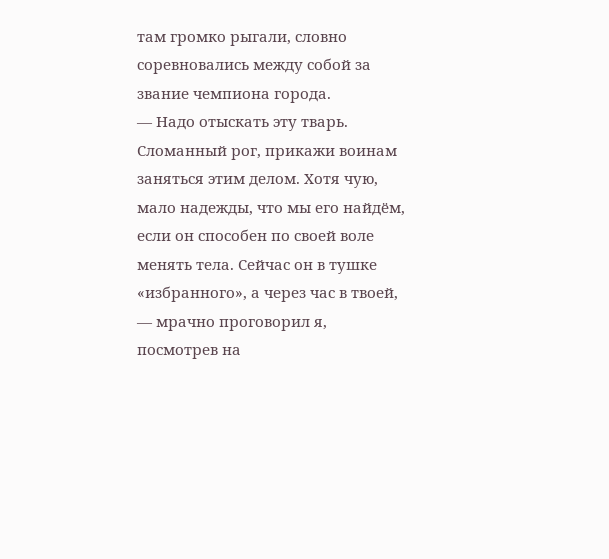там громко рыгали, словно соревновались между собой за звание чемпиона города.
— Надо отыскать эту тварь. Сломанный рог, прикажи воинам заняться этим делом. Хотя чую, мало надежды, что мы его найдём, если он способен по своей воле менять тела. Сейчас он в тушке «избранного», а через час в твоей, — мрачно проговорил я, посмотрев на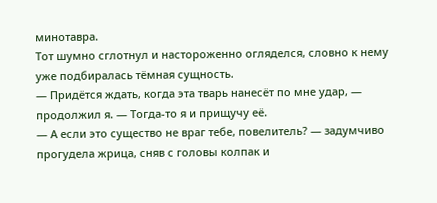минотавра.
Тот шумно сглотнул и настороженно огляделся, словно к нему уже подбиралась тёмная сущность.
— Придётся ждать, когда эта тварь нанесёт по мне удар, — продолжил я. — Тогда-то я и прищучу её.
— А если это существо не враг тебе, повелитель? — задумчиво прогудела жрица, сняв с головы колпак и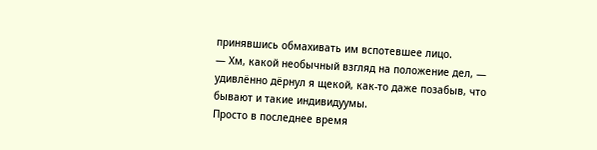принявшись обмахивать им вспотевшее лицо.
— Хм, какой необычный взгляд на положение дел, — удивлённо дёрнул я щекой, как-то даже позабыв, что бывают и такие индивидуумы.
Просто в последнее время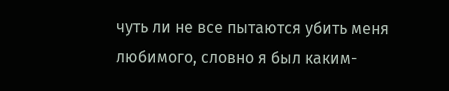чуть ли не все пытаются убить меня любимого, словно я был каким-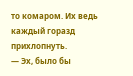то комаром. Их ведь каждый горазд прихлопнуть.
— Эх, было бы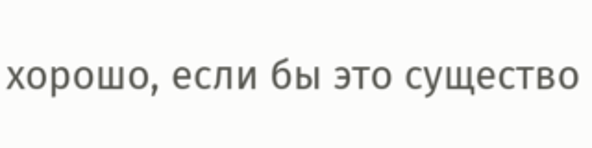хорошо, если бы это существо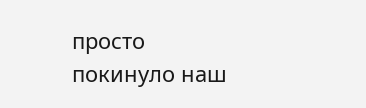просто покинуло наш